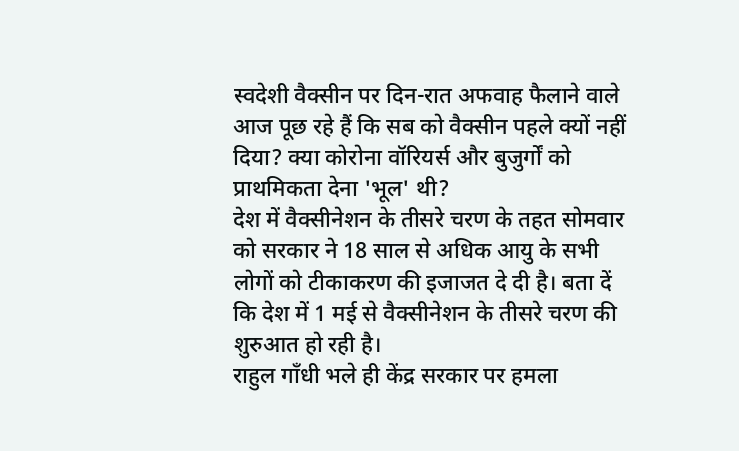स्वदेशी वैक्सीन पर दिन-रात अफवाह फैलाने वाले आज पूछ रहे हैं कि सब को वैक्सीन पहले क्यों नहीं दिया? क्या कोरोना वॉरियर्स और बुजुर्गों को प्राथमिकता देना 'भूल' थी?
देश में वैक्सीनेशन के तीसरे चरण के तहत सोमवार को सरकार ने 18 साल से अधिक आयु के सभी लोगों को टीकाकरण की इजाजत दे दी है। बता दें कि देश में 1 मई से वैक्सीनेशन के तीसरे चरण की शुरुआत हो रही है।
राहुल गाँधी भले ही केंद्र सरकार पर हमला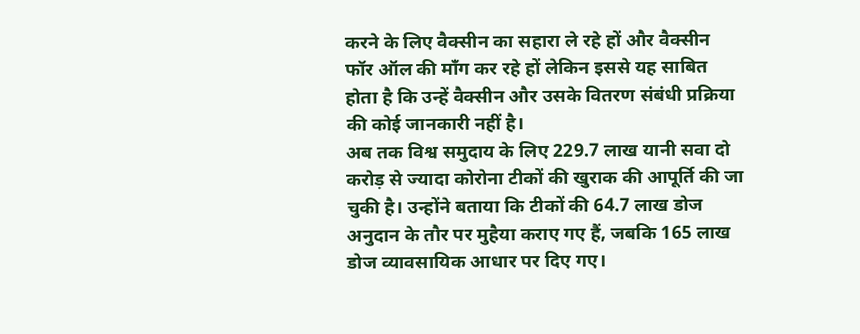करने के लिए वैक्सीन का सहारा ले रहे हों और वैक्सीन फॉर ऑल की माँग कर रहे हों लेकिन इससे यह साबित होता है कि उन्हें वैक्सीन और उसके वितरण संबंधी प्रक्रिया की कोई जानकारी नहीं है।
अब तक विश्व समुदाय के लिए 229.7 लाख यानी सवा दो करोड़ से ज्यादा कोरोना टीकों की खुराक की आपूर्ति की जा चुकी है। उन्होंने बताया कि टीकों की 64.7 लाख डोज अनुदान के तौर पर मुहैया कराए गए हैं, जबकि 165 लाख डोज व्यावसायिक आधार पर दिए गए।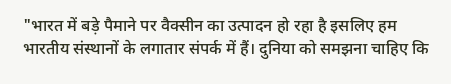"भारत में बड़े पैमाने पर वैक्सीन का उत्पादन हो रहा है इसलिए हम भारतीय संस्थानों के लगातार संपर्क में हैं। दुनिया को समझना चाहिए कि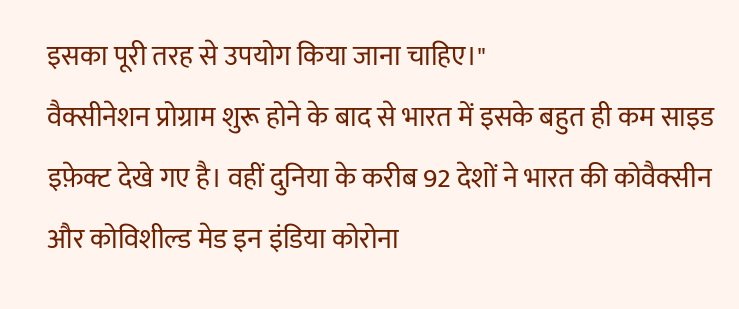इसका पूरी तरह से उपयोग किया जाना चाहिए।"
वैक्सीनेशन प्रोग्राम शुरू होने के बाद से भारत में इसके बहुत ही कम साइड इफ़ेक्ट देखे गए है। वहीं दुनिया के करीब 92 देशों ने भारत की कोवैक्सीन और कोविशील्ड मेड इन इंडिया कोरोना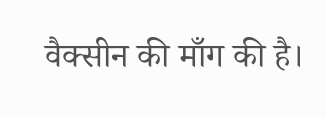वैक्सीन की माँग की है।